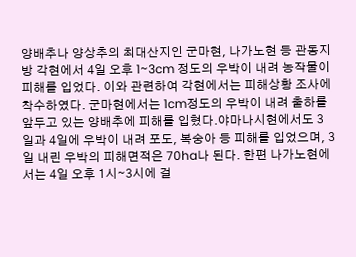양배추나 양상추의 최대산지인 군마현, 나가노현 등 관동지방 각현에서 4일 오후 1∼3cm 정도의 우박이 내려 농작물이 피해를 입었다. 이와 관련하여 각현에서는 피해상황 조사에 착수하였다. 군마현에서는 1cm정도의 우박이 내려 출하를 앞두고 있는 양배추에 피해를 입혔다.야마나시현에서도 3일과 4일에 우박이 내려 포도, 복숭아 등 피해를 입었으며, 3일 내린 우박의 피해면적은 70ha나 된다. 한편 나가노현에서는 4일 오후 1시∼3시에 걸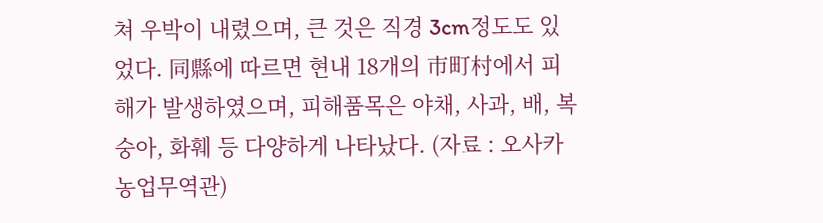쳐 우박이 내렸으며, 큰 것은 직경 3cm정도도 있었다. 同縣에 따르면 현내 18개의 市町村에서 피해가 발생하였으며, 피해품목은 야채, 사과, 배, 복숭아, 화훼 등 다양하게 나타났다. (자료 : 오사카 농업무역관)